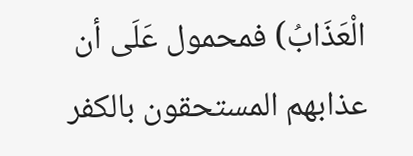الْعَذَابُ) فمحمول عَلَى أن عذابهم المستحقون بالكفر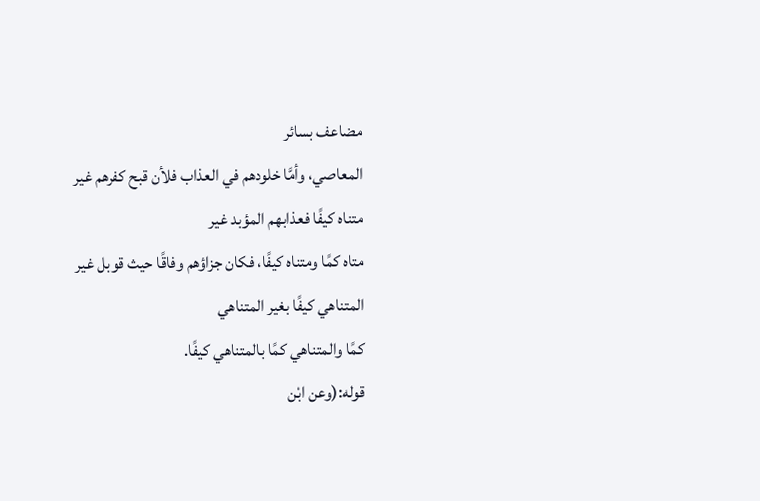مضاعف بسائر
المعاصي، وأمَّا خلودهم في العذاب فلأن قبح كفرهم غير متناه كيفًا فعذابهم المؤبد غير
متاه كمًا ومتناه كيفًا، فكان جزاؤهم وفاقًا حيث قوبل غير المتناهي كيفًا بغير المتناهي
كمًا والمتناهي كمًا بالمتناهي كيفًا.
قوله:(وعن ابْن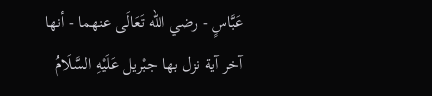عَبَّاسٍ - رضي الله تَعَالَى عنهما - أنها آخر آية نزل بها جبْريل عَلَيْهِ السَّلَامُ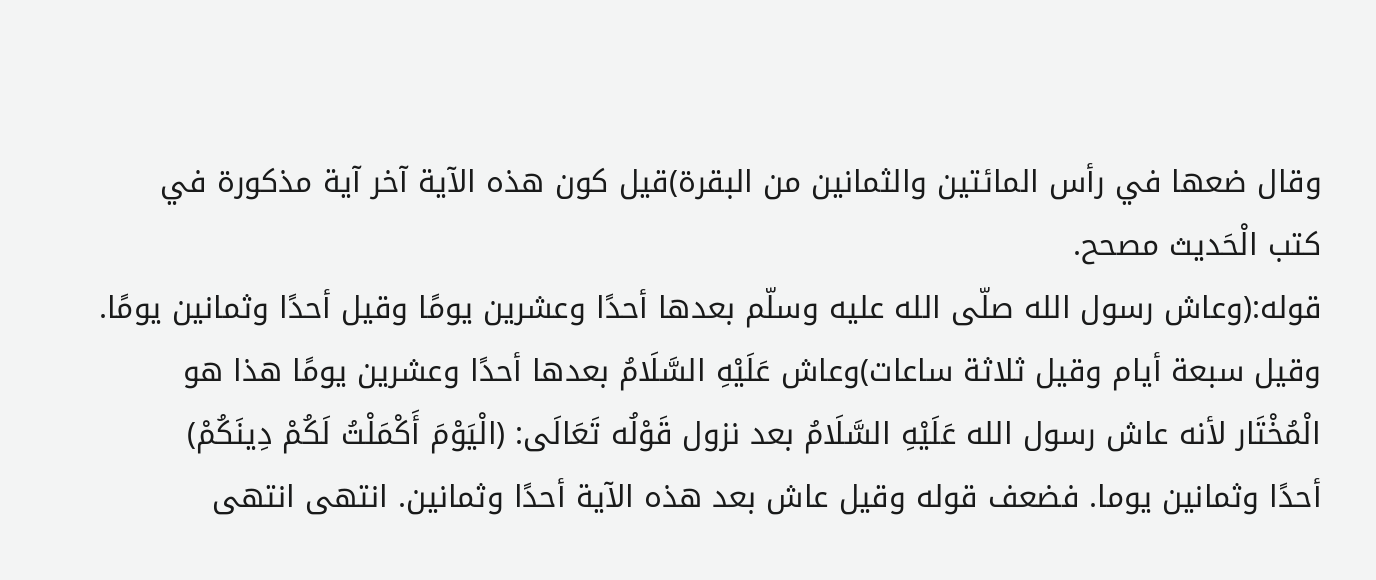وقال ضعها في رأس المائتين والثمانين من البقرة)قيل كون هذه الآية آخر آية مذكورة في
كتب الْحَديث مصحح.
قوله:(وعاش رسول الله صلّى الله عليه وسلّم بعدها أحدًا وعشرين يومًا وقيل أحدًا وثمانين يومًا.
وقيل سبعة أيام وقيل ثلاثة ساعات)وعاش عَلَيْهِ السَّلَامُ بعدها أحدًا وعشرين يومًا هذا هو
الْمُخْتَار لأنه عاش رسول الله عَلَيْهِ السَّلَامُ بعد نزول قَوْلُه تَعَالَى: (الْيَوْمَ أَكْمَلْتُ لَكُمْ دِينَكُمْ)
أحدًا وثمانين يوما. فضعف قوله وقيل عاش بعد هذه الآية أحدًا وثمانين. انتهى انتهى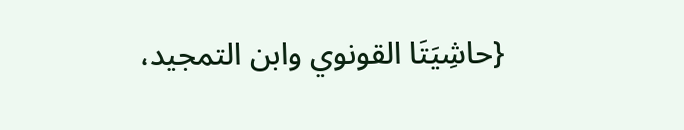{حاشِيَتَا القونوي وابن التمجيد،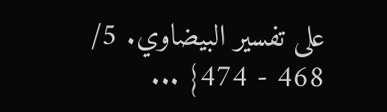على تفسير البيضاوي. 5/ 468 - 474} ...